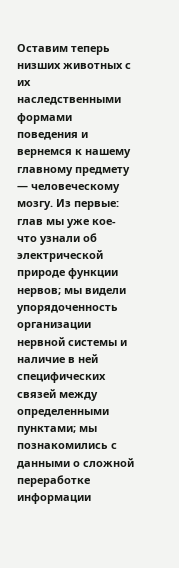Оставим теперь низших животных с их наследственными формами поведения и вернемся к нашему главному предмету — человеческому мозгу. Из первые: глав мы уже кое-что узнали об электрической природе функции нервов; мы видели упорядоченность организации нервной системы и наличие в ней специфических связей между определенными пунктами; мы познакомились с данными о сложной переработке информации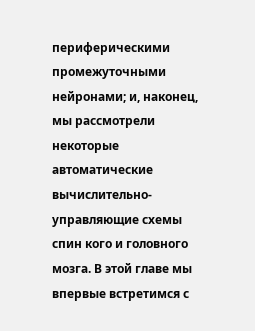периферическими промежуточными нейронами; и, наконец, мы рассмотрели некоторые автоматические вычислительно-управляющие схемы спин кого и головного мозга. В этой главе мы впервые встретимся с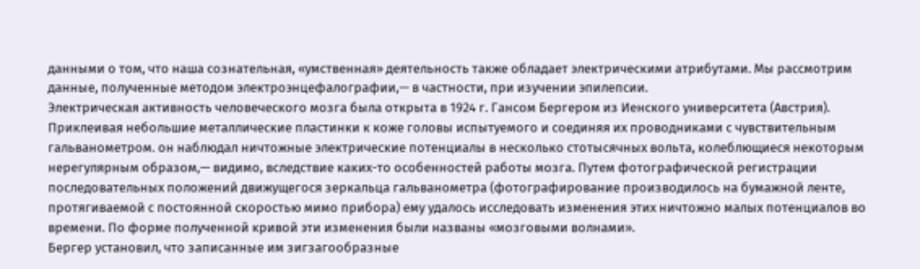данными о том, что наша сознательная, «умственная» деятельность также обладает электрическими атрибутами. Мы рассмотрим данные, полученные методом электроэнцефалографии,— в частности, при изучении эпилепсии.
Электрическая активность человеческого мозга была открыта в 1924 г. Гансом Бергером из Иенского университета (Австрия). Приклеивая небольшие металлические пластинки к коже головы испытуемого и соединяя их проводниками с чувствительным гальванометром. он наблюдал ничтожные электрические потенциалы в несколько стотысячных вольта, колеблющиеся некоторым нерегулярным образом,— видимо, вследствие каких-то особенностей работы мозга. Путем фотографической регистрации последовательных положений движущегося зеркальца гальванометра (фотографирование производилось на бумажной ленте, протягиваемой с постоянной скоростью мимо прибора) ему удалось исследовать изменения этих ничтожно малых потенциалов во времени. По форме полученной кривой эти изменения были названы «мозговыми волнами».
Бергер установил, что записанные им зигзагообразные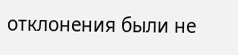отклонения были не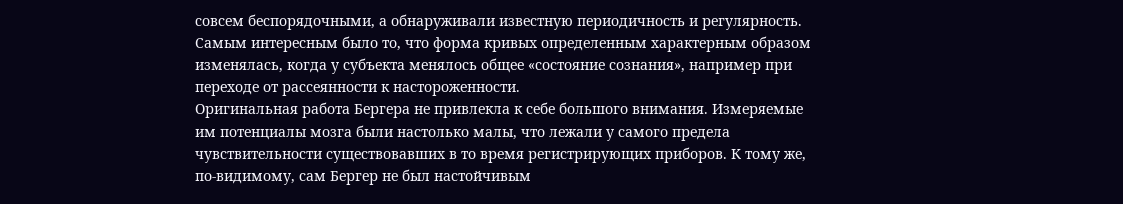совсем беспорядочными, а обнаруживали известную периодичность и регулярность. Самым интересным было то, что форма кривых определенным характерным образом изменялась, когда у субъекта менялось общее «состояние сознания», например при переходе от рассеянности к настороженности.
Оригинальная работа Бергера не привлекла к себе большого внимания. Измеряемые им потенциалы мозга были настолько малы, что лежали у самого предела чувствительности существовавших в то время регистрирующих приборов. К тому же, по-видимому, сам Бергер не был настойчивым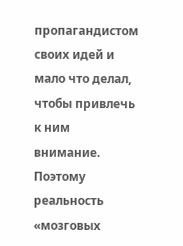пропагандистом своих идей и мало что делал, чтобы привлечь к ним внимание. Поэтому реальность «мозговых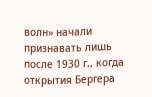волн» начали признавать лишь после 1930 г., когда открытия Бергера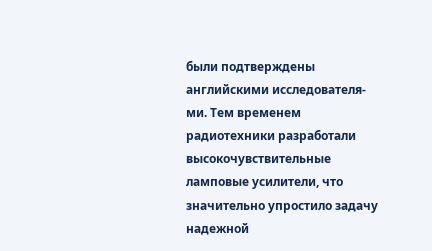были подтверждены английскими исследователя-ми. Тем временем радиотехники разработали высокочувствительные ламповые усилители, что значительно упростило задачу надежной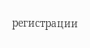регистрации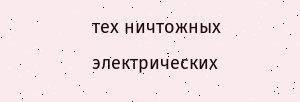тех ничтожных электрических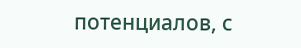потенциалов, с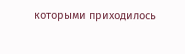которыми приходилось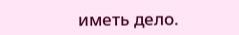иметь дело.